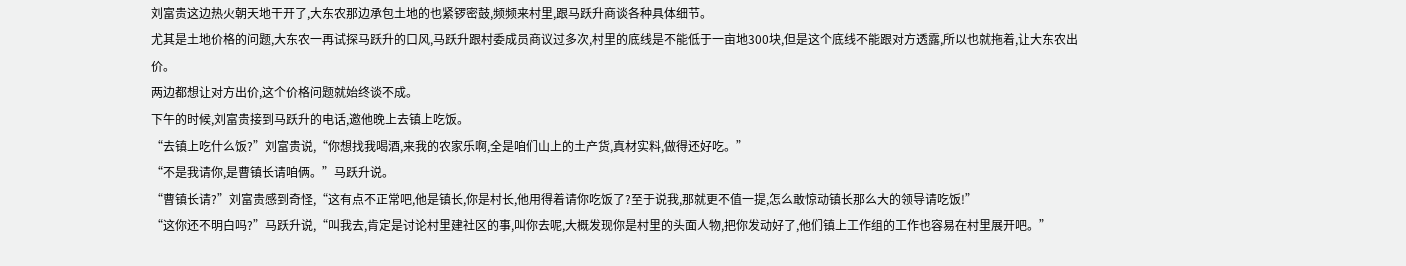刘富贵这边热火朝天地干开了,大东农那边承包土地的也紧锣密鼓,频频来村里,跟马跃升商谈各种具体细节。
尤其是土地价格的问题,大东农一再试探马跃升的口风,马跃升跟村委成员商议过多次,村里的底线是不能低于一亩地300块,但是这个底线不能跟对方透露,所以也就拖着,让大东农出价。
两边都想让对方出价,这个价格问题就始终谈不成。
下午的时候,刘富贵接到马跃升的电话,邀他晚上去镇上吃饭。
“去镇上吃什么饭?”刘富贵说,“你想找我喝酒,来我的农家乐啊,全是咱们山上的土产货,真材实料,做得还好吃。”
“不是我请你,是曹镇长请咱俩。”马跃升说。
“曹镇长请?”刘富贵感到奇怪,“这有点不正常吧,他是镇长,你是村长,他用得着请你吃饭了?至于说我,那就更不值一提,怎么敢惊动镇长那么大的领导请吃饭!”
“这你还不明白吗?”马跃升说,“叫我去,肯定是讨论村里建社区的事,叫你去呢,大概发现你是村里的头面人物,把你发动好了,他们镇上工作组的工作也容易在村里展开吧。”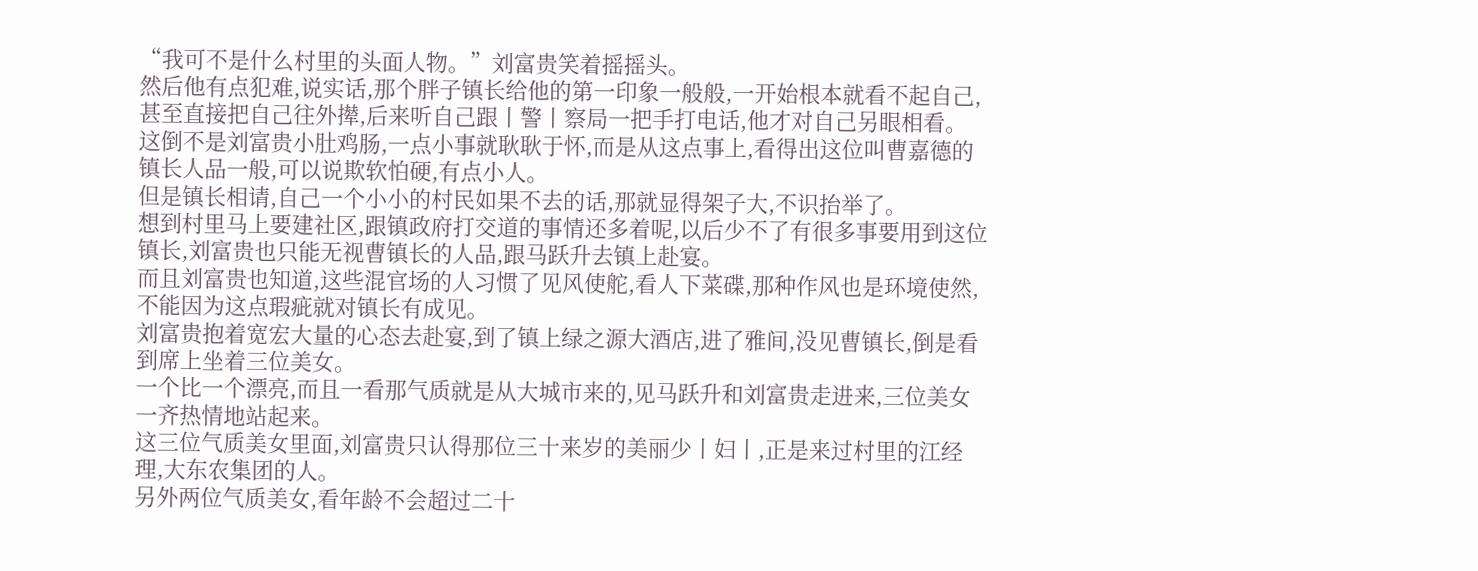“我可不是什么村里的头面人物。”刘富贵笑着摇摇头。
然后他有点犯难,说实话,那个胖子镇长给他的第一印象一般般,一开始根本就看不起自己,甚至直接把自己往外撵,后来听自己跟丨警丨察局一把手打电话,他才对自己另眼相看。
这倒不是刘富贵小肚鸡肠,一点小事就耿耿于怀,而是从这点事上,看得出这位叫曹嘉德的镇长人品一般,可以说欺软怕硬,有点小人。
但是镇长相请,自己一个小小的村民如果不去的话,那就显得架子大,不识抬举了。
想到村里马上要建社区,跟镇政府打交道的事情还多着呢,以后少不了有很多事要用到这位镇长,刘富贵也只能无视曹镇长的人品,跟马跃升去镇上赴宴。
而且刘富贵也知道,这些混官场的人习惯了见风使舵,看人下菜碟,那种作风也是环境使然,不能因为这点瑕疵就对镇长有成见。
刘富贵抱着宽宏大量的心态去赴宴,到了镇上绿之源大酒店,进了雅间,没见曹镇长,倒是看到席上坐着三位美女。
一个比一个漂亮,而且一看那气质就是从大城市来的,见马跃升和刘富贵走进来,三位美女一齐热情地站起来。
这三位气质美女里面,刘富贵只认得那位三十来岁的美丽少丨妇丨,正是来过村里的江经理,大东农集团的人。
另外两位气质美女,看年龄不会超过二十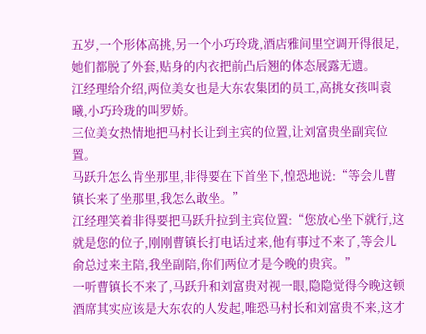五岁,一个形体高挑,另一个小巧玲珑,酒店雅间里空调开得很足,她们都脱了外套,贴身的内衣把前凸后翘的体态展露无遗。
江经理给介绍,两位美女也是大东农集团的员工,高挑女孩叫袁曦,小巧玲珑的叫罗娇。
三位美女热情地把马村长让到主宾的位置,让刘富贵坐副宾位置。
马跃升怎么肯坐那里,非得要在下首坐下,惶恐地说:“等会儿曹镇长来了坐那里,我怎么敢坐。”
江经理笑着非得要把马跃升拉到主宾位置:“您放心坐下就行,这就是您的位子,刚刚曹镇长打电话过来,他有事过不来了,等会儿俞总过来主陪,我坐副陪,你们两位才是今晚的贵宾。”
一听曹镇长不来了,马跃升和刘富贵对视一眼,隐隐觉得今晚这顿酒席其实应该是大东农的人发起,唯恐马村长和刘富贵不来,这才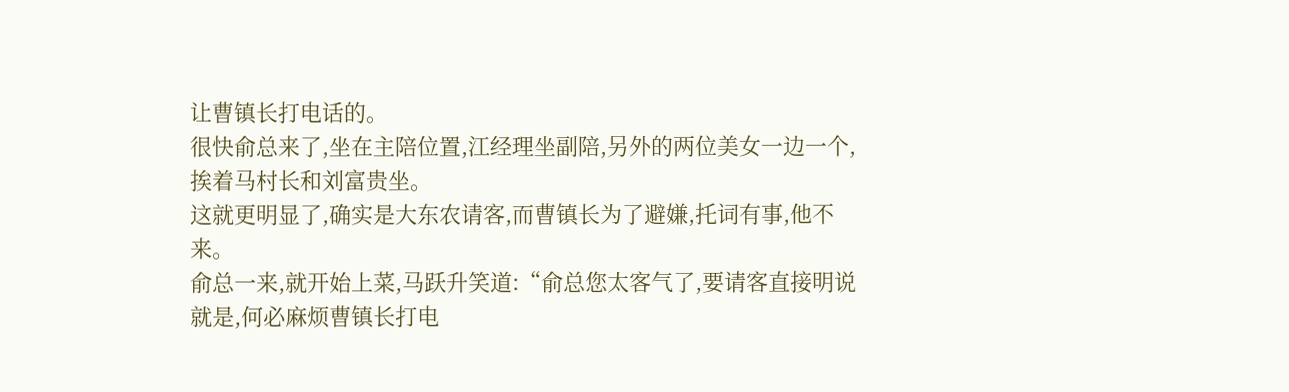让曹镇长打电话的。
很快俞总来了,坐在主陪位置,江经理坐副陪,另外的两位美女一边一个,挨着马村长和刘富贵坐。
这就更明显了,确实是大东农请客,而曹镇长为了避嫌,托词有事,他不来。
俞总一来,就开始上菜,马跃升笑道:“俞总您太客气了,要请客直接明说就是,何必麻烦曹镇长打电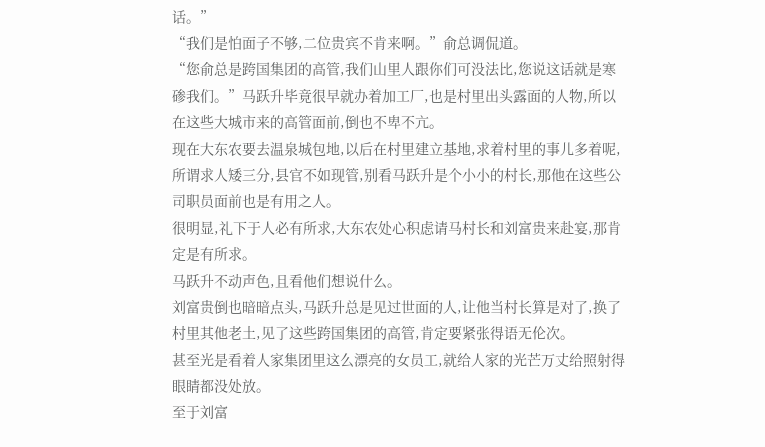话。”
“我们是怕面子不够,二位贵宾不肯来啊。”俞总调侃道。
“您俞总是跨国集团的高管,我们山里人跟你们可没法比,您说这话就是寒碜我们。”马跃升毕竟很早就办着加工厂,也是村里出头露面的人物,所以在这些大城市来的高管面前,倒也不卑不亢。
现在大东农要去温泉城包地,以后在村里建立基地,求着村里的事儿多着呢,所谓求人矮三分,县官不如现管,别看马跃升是个小小的村长,那他在这些公司职员面前也是有用之人。
很明显,礼下于人必有所求,大东农处心积虑请马村长和刘富贵来赴宴,那肯定是有所求。
马跃升不动声色,且看他们想说什么。
刘富贵倒也暗暗点头,马跃升总是见过世面的人,让他当村长算是对了,换了村里其他老土,见了这些跨国集团的高管,肯定要紧张得语无伦次。
甚至光是看着人家集团里这么漂亮的女员工,就给人家的光芒万丈给照射得眼睛都没处放。
至于刘富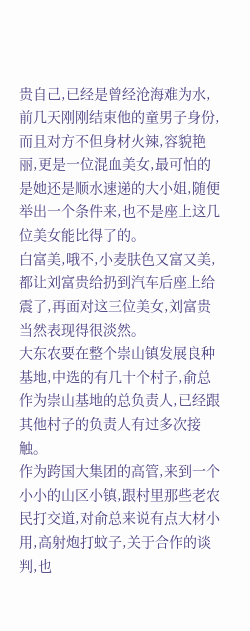贵自己,已经是曾经沧海难为水,前几天刚刚结束他的童男子身份,而且对方不但身材火辣,容貌艳丽,更是一位混血美女,最可怕的是她还是顺水速递的大小姐,随便举出一个条件来,也不是座上这几位美女能比得了的。
白富美,哦不,小麦肤色又富又美,都让刘富贵给扔到汽车后座上给震了,再面对这三位美女,刘富贵当然表现得很淡然。
大东农要在整个崇山镇发展良种基地,中选的有几十个村子,俞总作为崇山基地的总负责人,已经跟其他村子的负责人有过多次接触。
作为跨国大集团的高管,来到一个小小的山区小镇,跟村里那些老农民打交道,对俞总来说有点大材小用,高射炮打蚊子,关于合作的谈判,也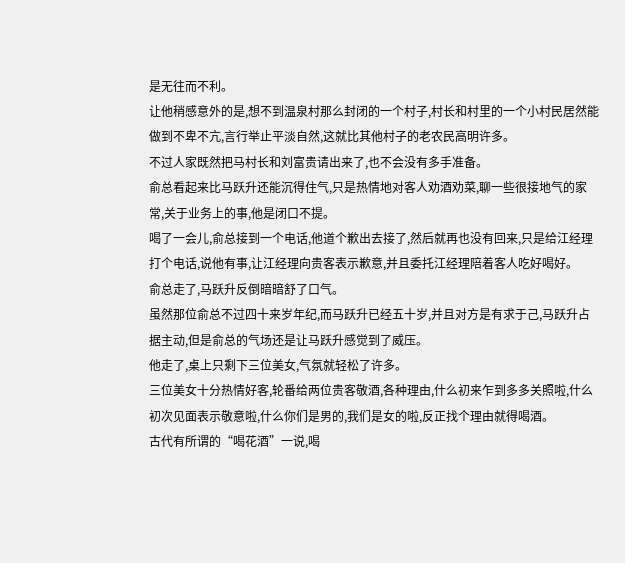是无往而不利。
让他稍感意外的是,想不到温泉村那么封闭的一个村子,村长和村里的一个小村民居然能做到不卑不亢,言行举止平淡自然,这就比其他村子的老农民高明许多。
不过人家既然把马村长和刘富贵请出来了,也不会没有多手准备。
俞总看起来比马跃升还能沉得住气,只是热情地对客人劝酒劝菜,聊一些很接地气的家常,关于业务上的事,他是闭口不提。
喝了一会儿,俞总接到一个电话,他道个歉出去接了,然后就再也没有回来,只是给江经理打个电话,说他有事,让江经理向贵客表示歉意,并且委托江经理陪着客人吃好喝好。
俞总走了,马跃升反倒暗暗舒了口气。
虽然那位俞总不过四十来岁年纪,而马跃升已经五十岁,并且对方是有求于己,马跃升占据主动,但是俞总的气场还是让马跃升感觉到了威压。
他走了,桌上只剩下三位美女,气氛就轻松了许多。
三位美女十分热情好客,轮番给两位贵客敬酒,各种理由,什么初来乍到多多关照啦,什么初次见面表示敬意啦,什么你们是男的,我们是女的啦,反正找个理由就得喝酒。
古代有所谓的“喝花酒”一说,喝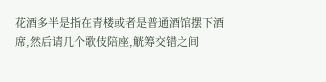花酒多半是指在青楼或者是普通酒馆摆下酒席,然后请几个歌伎陪座,觥筹交错之间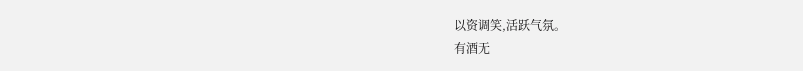以资调笑,活跃气氛。
有酒无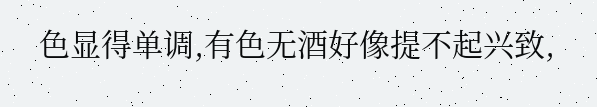色显得单调,有色无酒好像提不起兴致,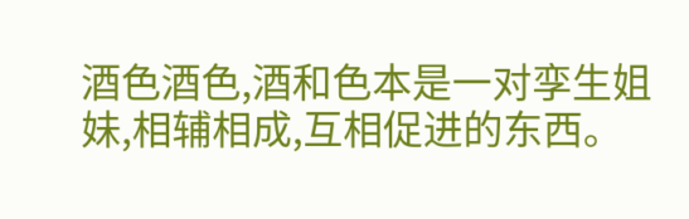酒色酒色,酒和色本是一对孪生姐妹,相辅相成,互相促进的东西。